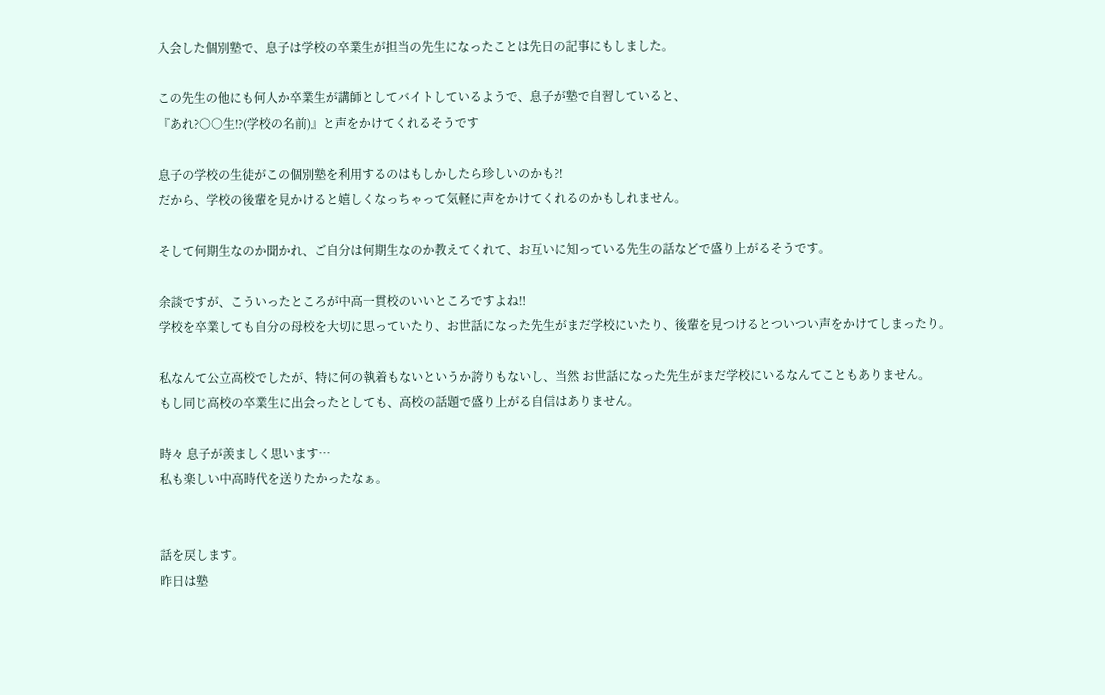入会した個別塾で、息子は学校の卒業生が担当の先生になったことは先日の記事にもしました。

この先生の他にも何人か卒業生が講師としてバイトしているようで、息子が塾で自習していると、
『あれ?○○生⁉(学校の名前)』と声をかけてくれるそうです

息子の学校の生徒がこの個別塾を利用するのはもしかしたら珍しいのかも⁈
だから、学校の後輩を見かけると嬉しくなっちゃって気軽に声をかけてくれるのかもしれません。

そして何期生なのか聞かれ、ご自分は何期生なのか教えてくれて、お互いに知っている先生の話などで盛り上がるそうです。

余談ですが、こういったところが中高一貫校のいいところですよね‼
学校を卒業しても自分の母校を大切に思っていたり、お世話になった先生がまだ学校にいたり、後輩を見つけるとついつい声をかけてしまったり。

私なんて公立高校でしたが、特に何の執着もないというか誇りもないし、当然 お世話になった先生がまだ学校にいるなんてこともありません。
もし同じ高校の卒業生に出会ったとしても、高校の話題で盛り上がる自信はありません。

時々 息子が羨ましく思います…
私も楽しい中高時代を送りたかったなぁ。


話を戻します。
昨日は塾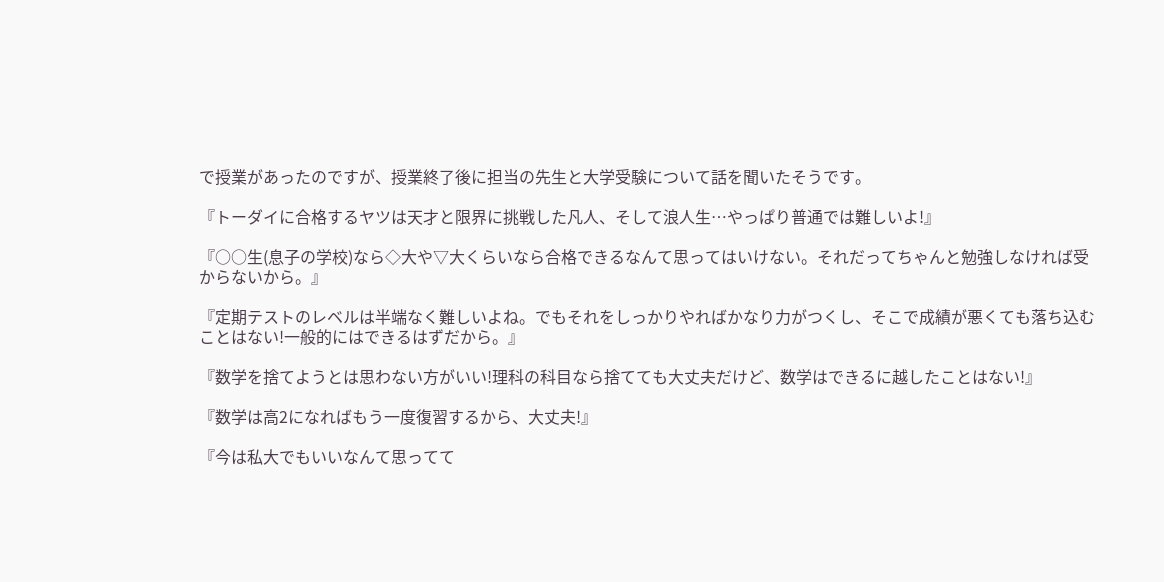で授業があったのですが、授業終了後に担当の先生と大学受験について話を聞いたそうです。

『トーダイに合格するヤツは天才と限界に挑戦した凡人、そして浪人生…やっぱり普通では難しいよ!』

『○○生(息子の学校)なら◇大や▽大くらいなら合格できるなんて思ってはいけない。それだってちゃんと勉強しなければ受からないから。』

『定期テストのレベルは半端なく難しいよね。でもそれをしっかりやればかなり力がつくし、そこで成績が悪くても落ち込むことはない!一般的にはできるはずだから。』

『数学を捨てようとは思わない方がいい!理科の科目なら捨てても大丈夫だけど、数学はできるに越したことはない!』

『数学は高2になればもう一度復習するから、大丈夫!』

『今は私大でもいいなんて思ってて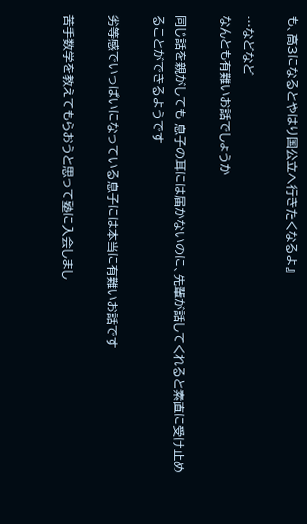も、高3になるとやはり国公立へ行きたくなるよ』

…などなど
なんとも有難いお話でしょうか

同じ話を親がしても 息子の耳には届かないのに、先輩が話してくれると素直に受け止めることができるようです

劣等感でいっぱいになっている息子には本当に有難いお話です

苦手数学を教えてもらおうと思って塾に入会しまし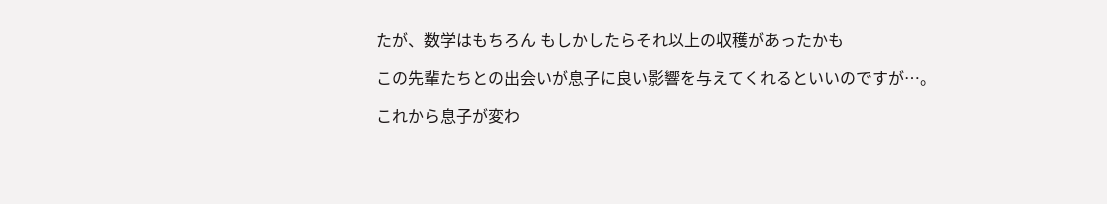たが、数学はもちろん もしかしたらそれ以上の収穫があったかも

この先輩たちとの出会いが息子に良い影響を与えてくれるといいのですが…。

これから息子が変わ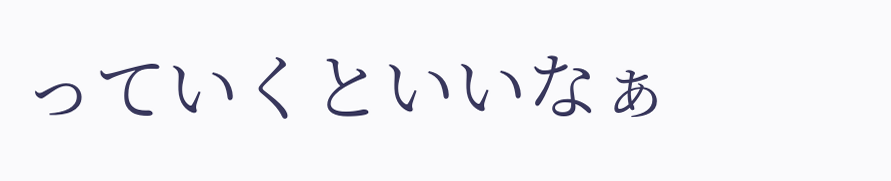っていくといいなぁ